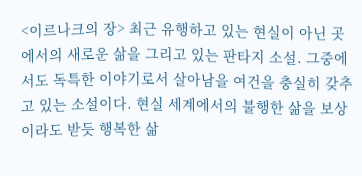<이르나크의 장> 최근 유행하고 있는 현실이 아닌 곳에서의 새로운 삶을 그리고 있는 판타지 소설. 그중에서도 독특한 이야기로서 살아남을 여건을 충실히 갖추고 있는 소설이다. 현실 세계에서의 불행한 삶을 보상이라도 받듯 행복한 삶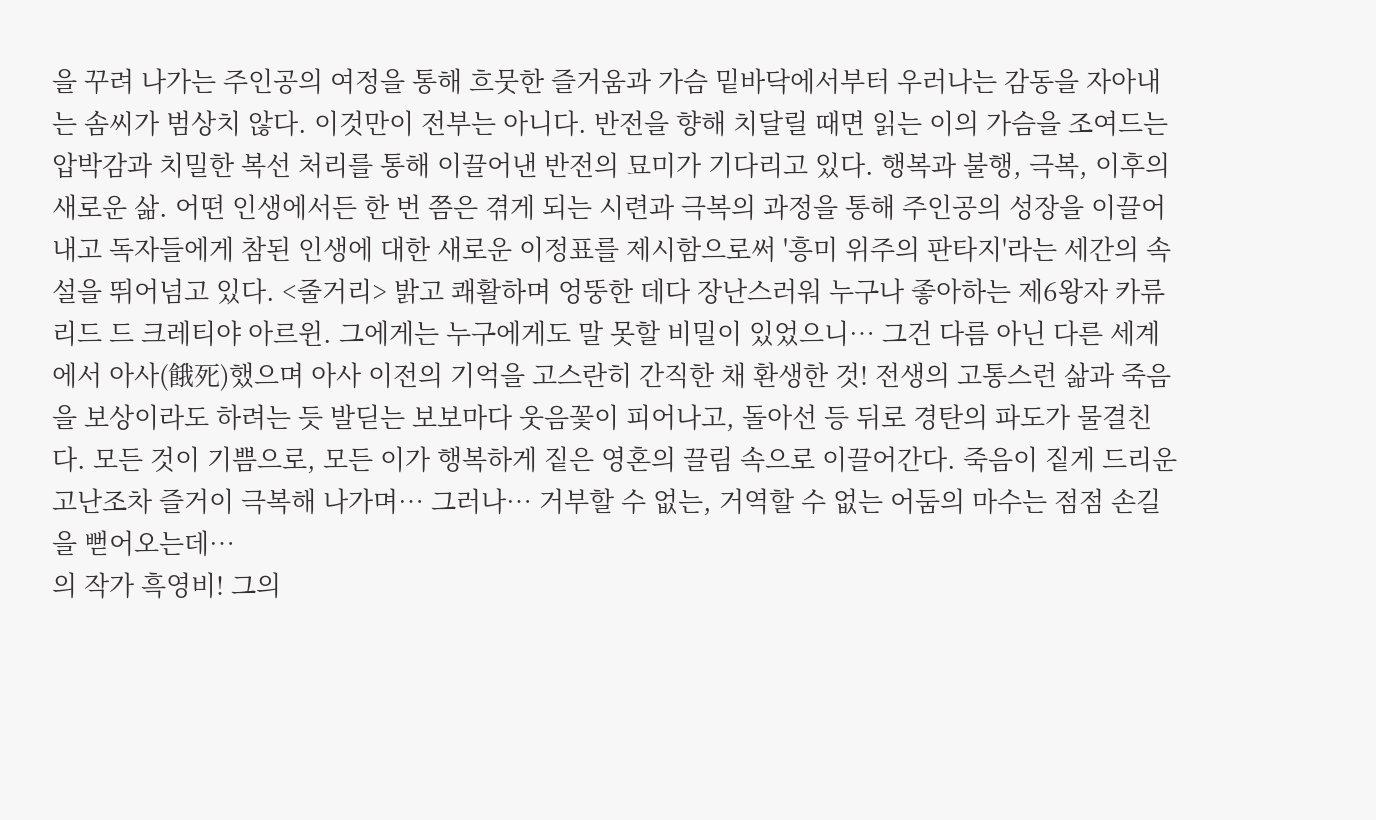을 꾸려 나가는 주인공의 여정을 통해 흐뭇한 즐거움과 가슴 밑바닥에서부터 우러나는 감동을 자아내는 솜씨가 범상치 않다. 이것만이 전부는 아니다. 반전을 향해 치달릴 때면 읽는 이의 가슴을 조여드는 압박감과 치밀한 복선 처리를 통해 이끌어낸 반전의 묘미가 기다리고 있다. 행복과 불행, 극복, 이후의 새로운 삶. 어떤 인생에서든 한 번 쯤은 겪게 되는 시련과 극복의 과정을 통해 주인공의 성장을 이끌어내고 독자들에게 참된 인생에 대한 새로운 이정표를 제시함으로써 '흥미 위주의 판타지'라는 세간의 속설을 뛰어넘고 있다. <줄거리> 밝고 쾌활하며 엉뚱한 데다 장난스러워 누구나 좋아하는 제6왕자 카류리드 드 크레티야 아르윈. 그에게는 누구에게도 말 못할 비밀이 있었으니… 그건 다름 아닌 다른 세계에서 아사(餓死)했으며 아사 이전의 기억을 고스란히 간직한 채 환생한 것! 전생의 고통스런 삶과 죽음을 보상이라도 하려는 듯 발딛는 보보마다 웃음꽃이 피어나고, 돌아선 등 뒤로 경탄의 파도가 물결친다. 모든 것이 기쁨으로, 모든 이가 행복하게 짙은 영혼의 끌림 속으로 이끌어간다. 죽음이 짙게 드리운 고난조차 즐거이 극복해 나가며… 그러나… 거부할 수 없는, 거역할 수 없는 어둠의 마수는 점점 손길을 뻗어오는데…
의 작가 흑영비! 그의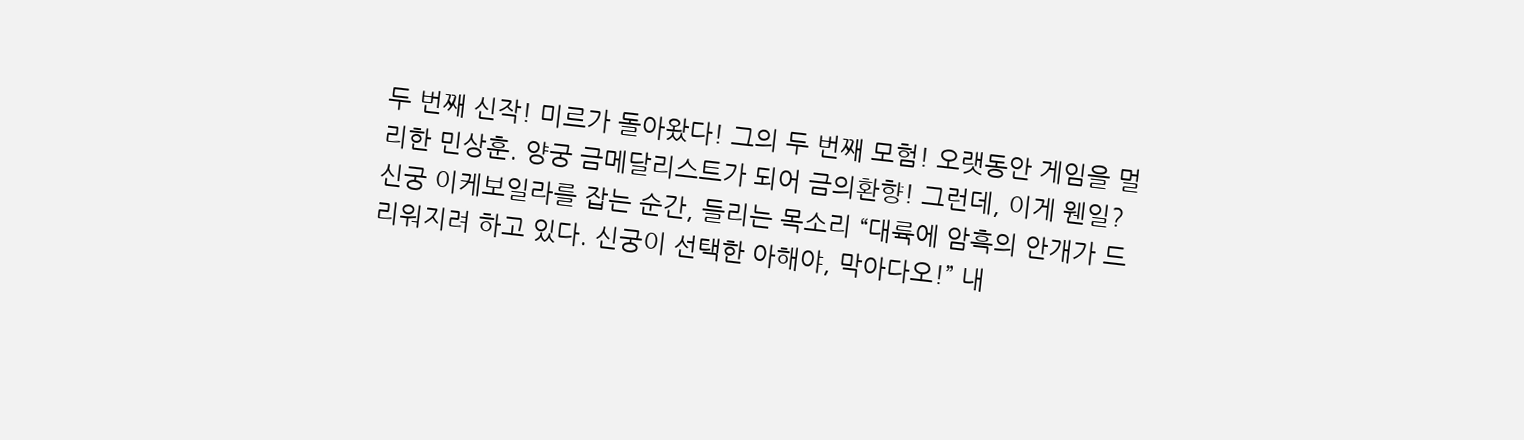두 번째 신작! 미르가 돌아왔다! 그의 두 번째 모험! 오랫동안 게임을 멀리한 민상훈. 양궁 금메달리스트가 되어 금의환향! 그런데, 이게 웬일? 신궁 이케보일라를 잡는 순간, 들리는 목소리 “대륙에 암흑의 안개가 드리워지려 하고 있다. 신궁이 선택한 아해야, 막아다오!” 내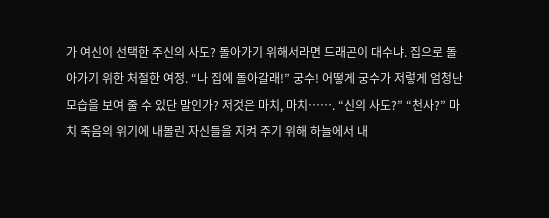가 여신이 선택한 주신의 사도? 돌아가기 위해서라면 드래곤이 대수냐. 집으로 돌아가기 위한 처절한 여정. “나 집에 돌아갈래!” 궁수! 어떻게 궁수가 저렇게 엄청난 모습을 보여 줄 수 있단 말인가? 저것은 마치, 마치……. “신의 사도?” “천사?” 마치 죽음의 위기에 내몰린 자신들을 지켜 주기 위해 하늘에서 내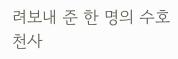려보내 준 한 명의 수호천사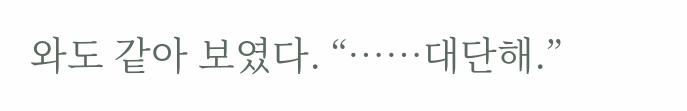와도 같아 보였다. “……대단해.”